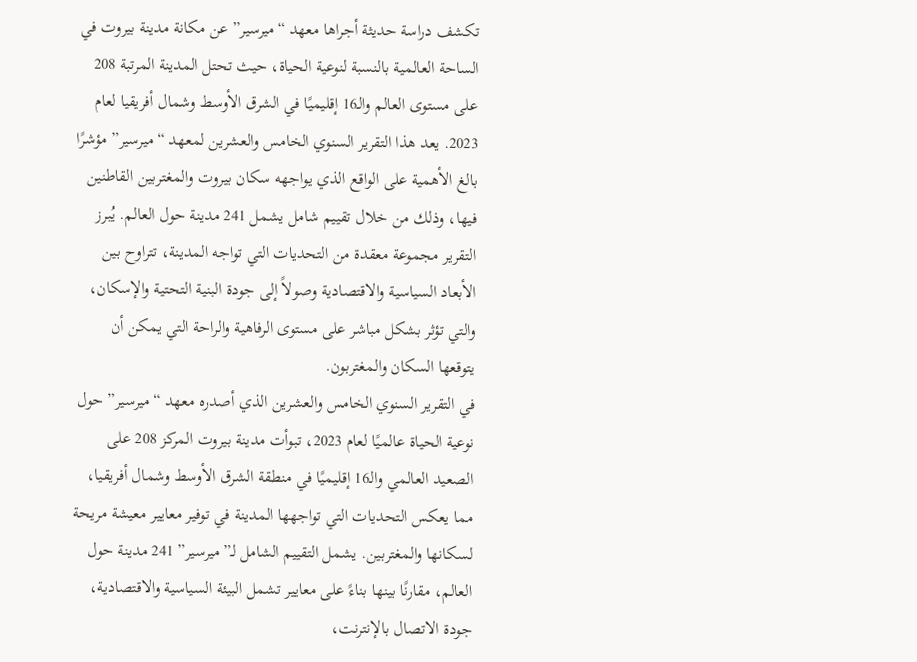تكشف دراسة حديثة أجراها معهد “ميرسير” عن مكانة مدينة بيروت في الساحة العالمية بالنسبة لنوعية الحياة، حيث تحتل المدينة المرتبة 208 على مستوى العالم والـ16 إقليميًا في الشرق الأوسط وشمال أفريقيا لعام 2023. يعد هذا التقرير السنوي الخامس والعشرين لمعهد “ميرسير” مؤشرًا بالغ الأهمية على الواقع الذي يواجهه سكان بيروت والمغتربين القاطنين فيها، وذلك من خلال تقييم شامل يشمل 241 مدينة حول العالم. يُبرز التقرير مجموعة معقدة من التحديات التي تواجه المدينة، تتراوح بين الأبعاد السياسية والاقتصادية وصولاً إلى جودة البنية التحتية والإسكان، والتي تؤثر بشكل مباشر على مستوى الرفاهية والراحة التي يمكن أن يتوقعها السكان والمغتربون.
في التقرير السنوي الخامس والعشرين الذي أصدره معهد “ميرسير” حول نوعية الحياة عالميًا لعام 2023، تبوأت مدينة بيروت المركز 208 على الصعيد العالمي والـ16 إقليميًا في منطقة الشرق الأوسط وشمال أفريقيا، مما يعكس التحديات التي تواجهها المدينة في توفير معايير معيشة مريحة لسكانها والمغتربين. يشمل التقييم الشامل لـ”ميرسير” 241 مدينة حول العالم، مقارنًا بينها بناءً على معايير تشمل البيئة السياسية والاقتصادية، جودة الاتصال بالإنترنت،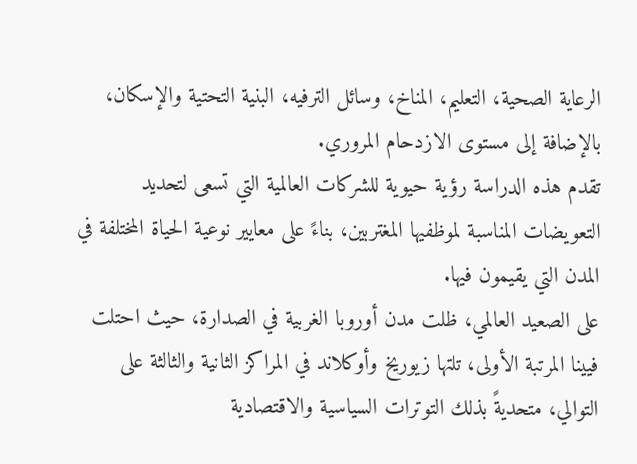الرعاية الصحية، التعليم، المناخ، وسائل الترفيه، البنية التحتية والإسكان، بالإضافة إلى مستوى الازدحام المروري.
تقدم هذه الدراسة رؤية حيوية للشركات العالمية التي تسعى لتحديد التعويضات المناسبة لموظفيها المغتربين، بناءً على معايير نوعية الحياة المختلفة في المدن التي يقيمون فيها.
على الصعيد العالمي، ظلت مدن أوروبا الغربية في الصدارة، حيث احتلت فيينا المرتبة الأولى، تلتها زيوريخ وأوكلاند في المراكز الثانية والثالثة على التوالي، متحديةً بذلك التوترات السياسية والاقتصادية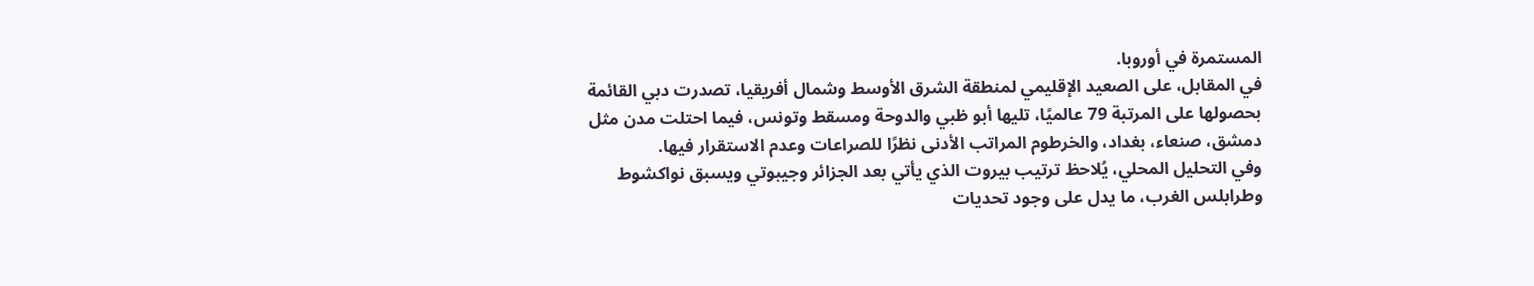المستمرة في أوروبا.
في المقابل، على الصعيد الإقليمي لمنطقة الشرق الأوسط وشمال أفريقيا، تصدرت دبي القائمة بحصولها على المرتبة 79 عالميًا، تليها أبو ظبي والدوحة ومسقط وتونس، فيما احتلت مدن مثل دمشق، صنعاء، بغداد، والخرطوم المراتب الأدنى نظرًا للصراعات وعدم الاستقرار فيها.
وفي التحليل المحلي، يُلاحظ ترتيب بيروت الذي يأتي بعد الجزائر وجيبوتي ويسبق نواكشوط وطرابلس الغرب، ما يدل على وجود تحديات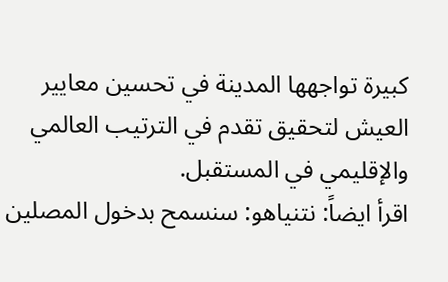كبيرة تواجهها المدينة في تحسين معايير العيش لتحقيق تقدم في الترتيب العالمي والإقليمي في المستقبل.
اقرأ ايضاً: نتنياهو: سنسمح بدخول المصلين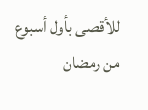للأقصى بأول أسبوع من رمضان